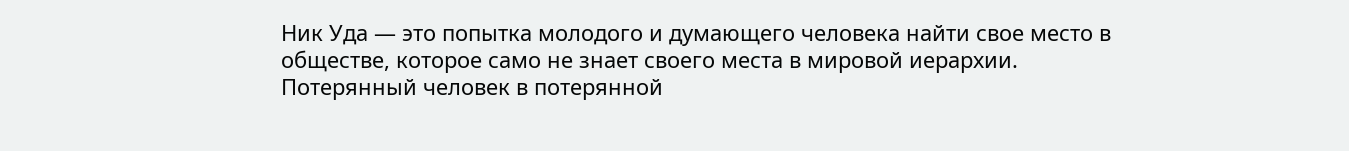Ник Уда — это попытка молодого и думающего человека найти свое место в обществе, которое само не знает своего места в мировой иерархии. Потерянный человек в потерянной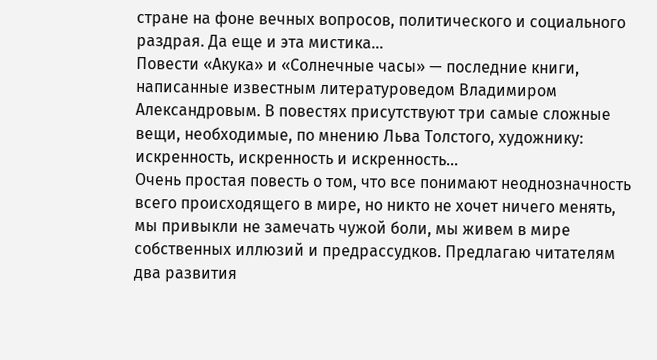стране на фоне вечных вопросов, политического и социального раздрая. Да еще и эта мистика…
Повести «Акука» и «Солнечные часы» — последние книги, написанные известным литературоведом Владимиром Александровым. В повестях присутствуют три самые сложные вещи, необходимые, по мнению Льва Толстого, художнику: искренность, искренность и искренность…
Очень простая повесть о том, что все понимают неоднозначность всего происходящего в мире, но никто не хочет ничего менять, мы привыкли не замечать чужой боли, мы живем в мире собственных иллюзий и предрассудков. Предлагаю читателям два развития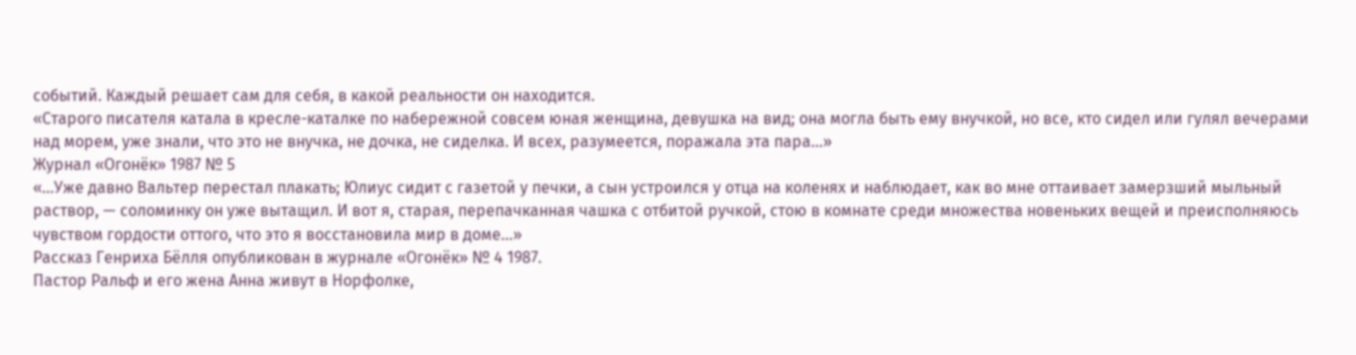событий. Каждый решает сам для себя, в какой реальности он находится.
«Старого писателя катала в кресле-каталке по набережной совсем юная женщина, девушка на вид; она могла быть ему внучкой, но все, кто сидел или гулял вечерами над морем, уже знали, что это не внучка, не дочка, не сиделка. И всех, разумеется, поражала эта пара…»
Журнал «Огонёк» 1987 № 5
«…Уже давно Вальтер перестал плакать; Юлиус сидит с газетой у печки, а сын устроился у отца на коленях и наблюдает, как во мне оттаивает замерзший мыльный раствор, — соломинку он уже вытащил. И вот я, старая, перепачканная чашка с отбитой ручкой, стою в комнате среди множества новеньких вещей и преисполняюсь чувством гордости оттого, что это я восстановила мир в доме…»
Рассказ Генриха Бёлля опубликован в журнале «Огонёк» № 4 1987.
Пастор Ральф и его жена Анна живут в Норфолке,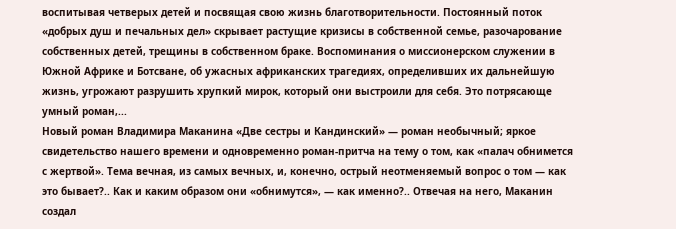воспитывая четверых детей и посвящая свою жизнь благотворительности. Постоянный поток «добрых душ и печальных дел» скрывает растущие кризисы в собственной семье, разочарование собственных детей, трещины в собственном браке. Воспоминания о миссионерском служении в Южной Африке и Ботсване, об ужасных африканских трагедиях, определивших их дальнейшую жизнь, угрожают разрушить хрупкий мирок, который они выстроили для себя. Это потрясающе умный роман,...
Новый роман Владимира Маканина «Две сестры и Кандинский» — роман необычный; яркое свидетельство нашего времени и одновременно роман-притча на тему о том, как «палач обнимется с жертвой». Тема вечная, из самых вечных, и, конечно, острый неотменяемый вопрос о том — как это бывает?.. Как и каким образом они «обнимутся», — как именно?.. Отвечая на него, Маканин создал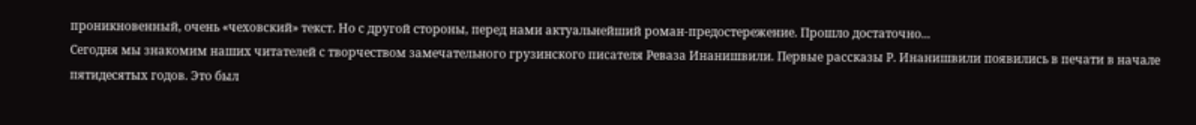проникновенный, очень «чеховский» текст. Но с другой стороны, перед нами актуальнейший роман-предостережение. Прошло достаточно...
Сегодня мы знакомим наших читателей с творчеством замечательного грузинского писателя Реваза Инанишвили. Первые рассказы Р. Инанишвили появились в печати в начале пятидесятых годов. Это был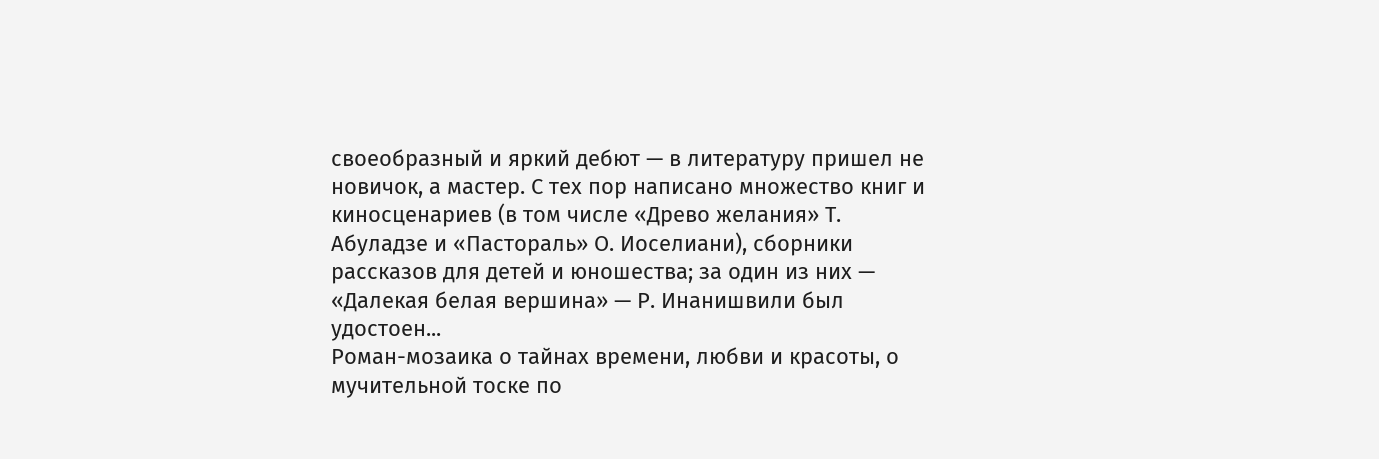своеобразный и яркий дебют — в литературу пришел не новичок, а мастер. С тех пор написано множество книг и киносценариев (в том числе «Древо желания» Т. Абуладзе и «Пастораль» О. Иоселиани), сборники рассказов для детей и юношества; за один из них — «Далекая белая вершина» — Р. Инанишвили был удостоен...
Роман-мозаика о тайнах времени, любви и красоты, о мучительной тоске по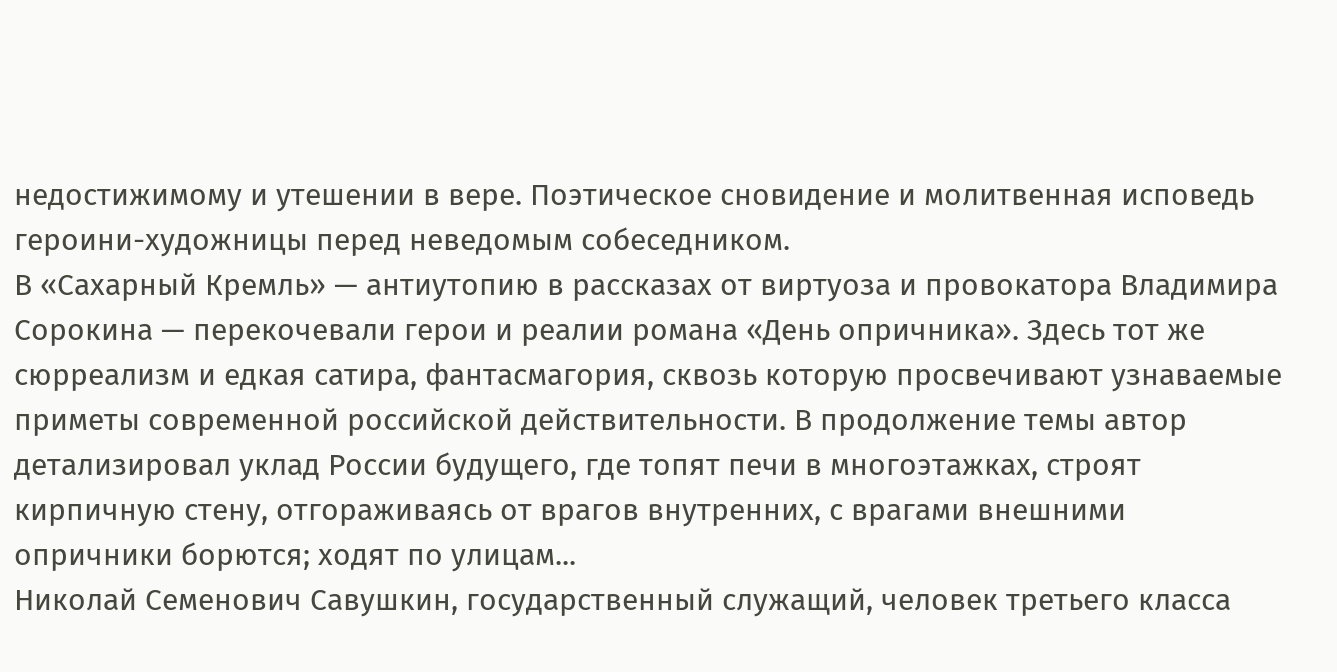недостижимому и утешении в вере. Поэтическое сновидение и молитвенная исповедь героини-художницы перед неведомым собеседником.
В «Сахарный Кремль» — антиутопию в рассказах от виртуоза и провокатора Владимира Сорокина — перекочевали герои и реалии романа «День опричника». Здесь тот же сюрреализм и едкая сатира, фантасмагория, сквозь которую просвечивают узнаваемые приметы современной российской действительности. В продолжение темы автор детализировал уклад России будущего, где топят печи в многоэтажках, строят кирпичную стену, отгораживаясь от врагов внутренних, с врагами внешними опричники борются; ходят по улицам...
Николай Семенович Савушкин, государственный служащий, человек третьего класса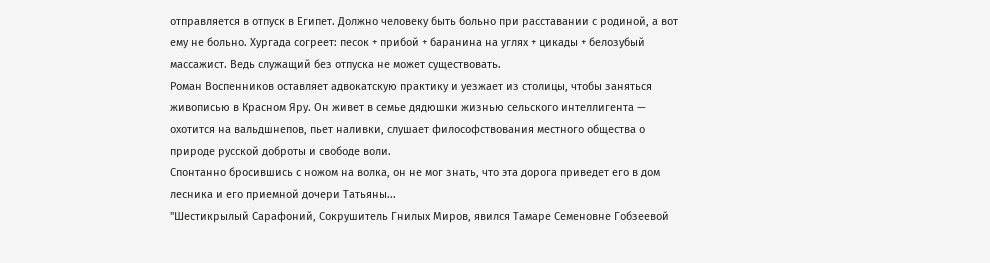отправляется в отпуск в Египет. Должно человеку быть больно при расставании с родиной, а вот ему не больно. Хургада согреет: песок + прибой + баранина на углях + цикады + белозубый массажист. Ведь служащий без отпуска не может существовать.
Роман Воспенников оставляет адвокатскую практику и уезжает из столицы, чтобы заняться живописью в Красном Яру. Он живет в семье дядюшки жизнью сельского интеллигента — охотится на вальдшнепов, пьет наливки, слушает философствования местного общества о природе русской доброты и свободе воли.
Спонтанно бросившись с ножом на волка, он не мог знать, что эта дорога приведет его в дом лесника и его приемной дочери Татьяны...
"Шестикрылый Сарафоний, Сокрушитель Гнилых Миров, явился Тамаре Семеновне Гобзеевой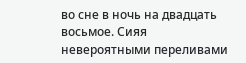во сне в ночь на двадцать восьмое. Сияя невероятными переливами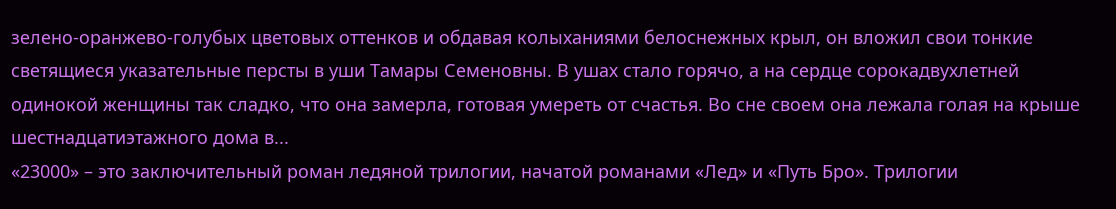зелено-оранжево-голубых цветовых оттенков и обдавая колыханиями белоснежных крыл, он вложил свои тонкие светящиеся указательные персты в уши Тамары Семеновны. В ушах стало горячо, а на сердце сорокадвухлетней одинокой женщины так сладко, что она замерла, готовая умереть от счастья. Во сне своем она лежала голая на крыше шестнадцатиэтажного дома в...
«23000» – это заключительный роман ледяной трилогии, начатой романами «Лед» и «Путь Бро». Трилогии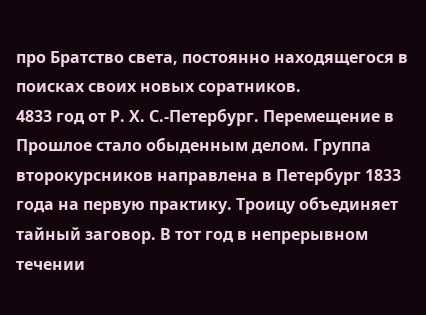про Братство света, постоянно находящегося в поисках своих новых соратников.
4833 год от Р. Х. С.-Петербург. Перемещение в Прошлое стало обыденным делом. Группа второкурсников направлена в Петербург 1833 года на первую практику. Троицу объединяет тайный заговор. В тот год в непрерывном течении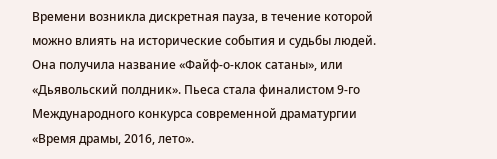Времени возникла дискретная пауза, в течение которой можно влиять на исторические события и судьбы людей. Она получила название «Файф-о-клок сатаны», или «Дьявольский полдник». Пьеса стала финалистом 9-го Международного конкурса современной драматургии «Время драмы, 2016, лето».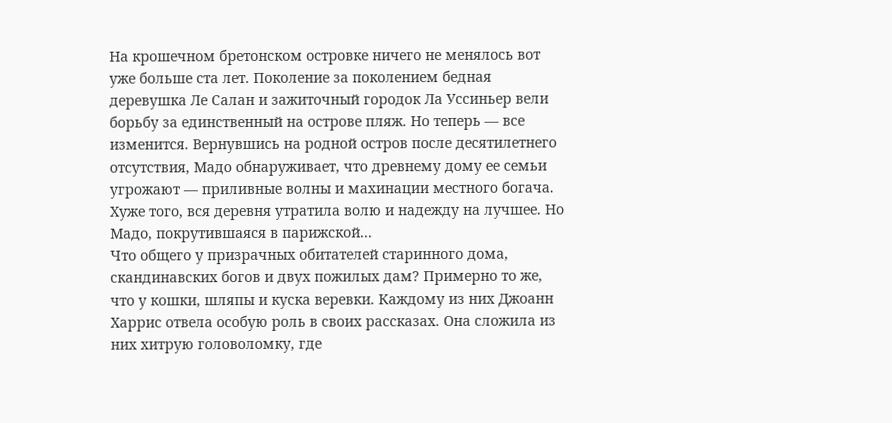На крошечном бретонском островке ничего не менялось вот уже больше ста лет. Поколение за поколением бедная деревушка Ле Салан и зажиточный городок Ла Уссиньер вели борьбу за единственный на острове пляж. Но теперь — все изменится. Вернувшись на родной остров после десятилетнего отсутствия, Мадо обнаруживает, что древнему дому ее семьи угрожают — приливные волны и махинации местного богача. Хуже того, вся деревня утратила волю и надежду на лучшее. Но Мадо, покрутившаяся в парижской...
Что общего у призрачных обитателей старинного дома, скандинавских богов и двух пожилых дам? Примерно то же, что у кошки, шляпы и куска веревки. Каждому из них Джоанн Харрис отвела особую роль в своих рассказах. Она сложила из них хитрую головоломку, где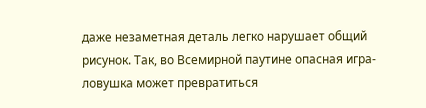даже незаметная деталь легко нарушает общий рисунок. Так, во Всемирной паутине опасная игра-ловушка может превратиться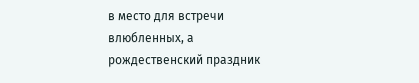в место для встречи влюбленных, а рождественский праздник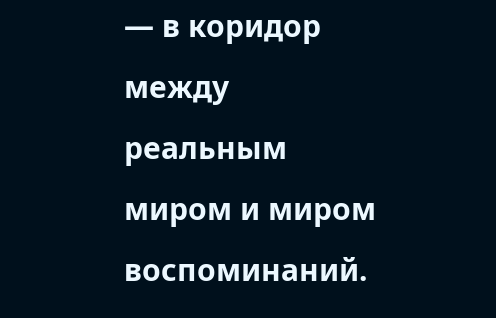— в коридор между реальным миром и миром воспоминаний.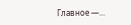Главное —...